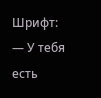Шрифт:
— У тебя есть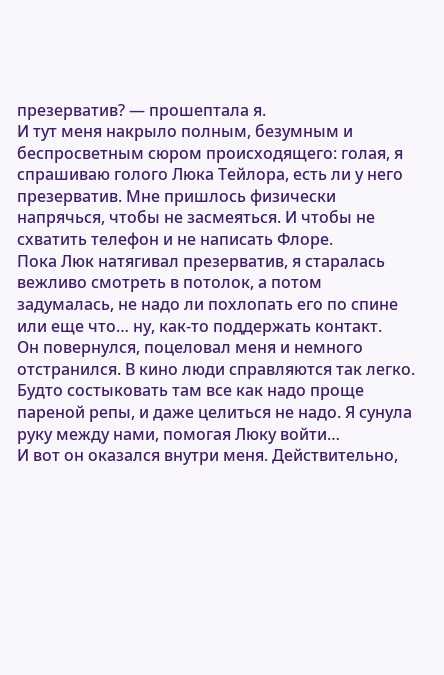презерватив? — прошептала я.
И тут меня накрыло полным, безумным и беспросветным сюром происходящего: голая, я спрашиваю голого Люка Тейлора, есть ли у него презерватив. Мне пришлось физически напрячься, чтобы не засмеяться. И чтобы не схватить телефон и не написать Флоре.
Пока Люк натягивал презерватив, я старалась вежливо смотреть в потолок, а потом задумалась, не надо ли похлопать его по спине или еще что… ну, как-то поддержать контакт.
Он повернулся, поцеловал меня и немного отстранился. В кино люди справляются так легко. Будто состыковать там все как надо проще пареной репы, и даже целиться не надо. Я сунула руку между нами, помогая Люку войти…
И вот он оказался внутри меня. Действительно,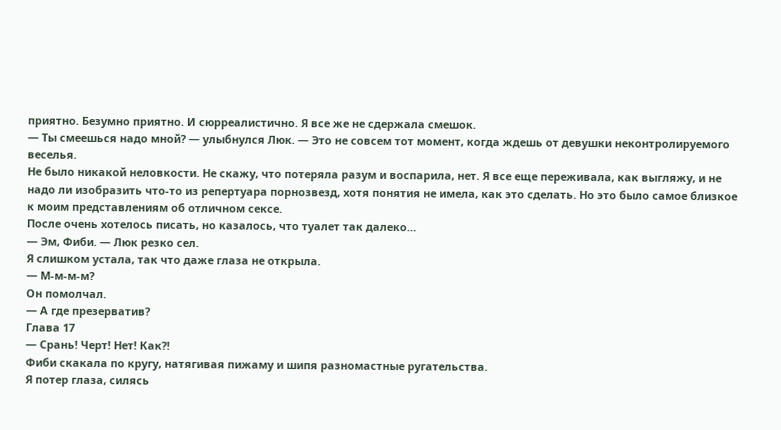приятно. Безумно приятно. И сюрреалистично. Я все же не сдержала смешок.
— Ты смеешься надо мной? — улыбнулся Люк. — Это не совсем тот момент, когда ждешь от девушки неконтролируемого веселья.
Не было никакой неловкости. Не скажу, что потеряла разум и воспарила, нет. Я все еще переживала, как выгляжу, и не надо ли изобразить что-то из репертуара порнозвезд, хотя понятия не имела, как это сделать. Но это было самое близкое к моим представлениям об отличном сексе.
После очень хотелось писать, но казалось, что туалет так далеко…
— Эм, Фиби. — Люк резко сел.
Я слишком устала, так что даже глаза не открыла.
— М-м-м-м?
Он помолчал.
— А где презерватив?
Глава 17
— Срань! Черт! Нет! Как?!
Фиби скакала по кругу, натягивая пижаму и шипя разномастные ругательства.
Я потер глаза, силясь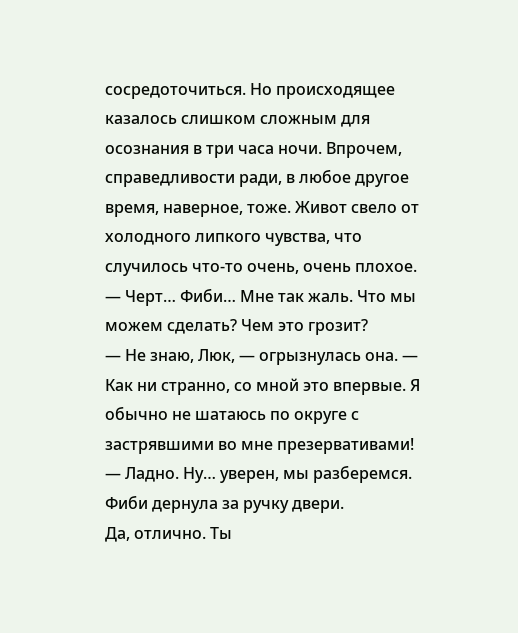сосредоточиться. Но происходящее казалось слишком сложным для осознания в три часа ночи. Впрочем, справедливости ради, в любое другое время, наверное, тоже. Живот свело от холодного липкого чувства, что случилось что-то очень, очень плохое.
— Черт… Фиби… Мне так жаль. Что мы можем сделать? Чем это грозит?
— Не знаю, Люк, — огрызнулась она. — Как ни странно, со мной это впервые. Я обычно не шатаюсь по округе с застрявшими во мне презервативами!
— Ладно. Ну… уверен, мы разберемся.
Фиби дернула за ручку двери.
Да, отлично. Ты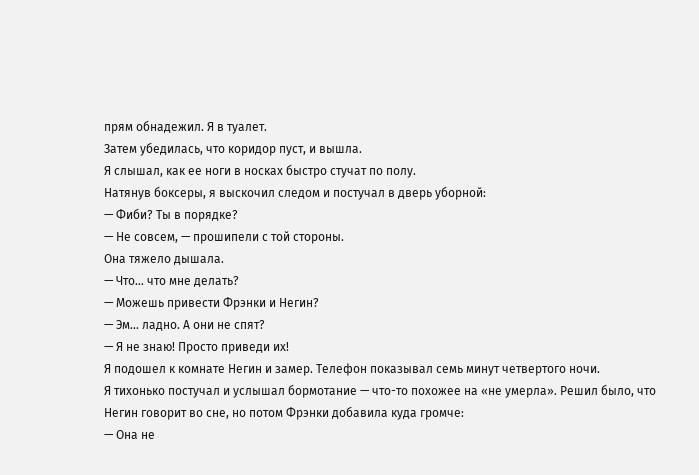прям обнадежил. Я в туалет.
Затем убедилась, что коридор пуст, и вышла.
Я слышал, как ее ноги в носках быстро стучат по полу.
Натянув боксеры, я выскочил следом и постучал в дверь уборной:
— Фиби? Ты в порядке?
— Не совсем, — прошипели с той стороны.
Она тяжело дышала.
— Что… что мне делать?
— Можешь привести Фрэнки и Негин?
— Эм… ладно. А они не спят?
— Я не знаю! Просто приведи их!
Я подошел к комнате Негин и замер. Телефон показывал семь минут четвертого ночи.
Я тихонько постучал и услышал бормотание — что-то похожее на «не умерла». Решил было, что Негин говорит во сне, но потом Фрэнки добавила куда громче:
— Она не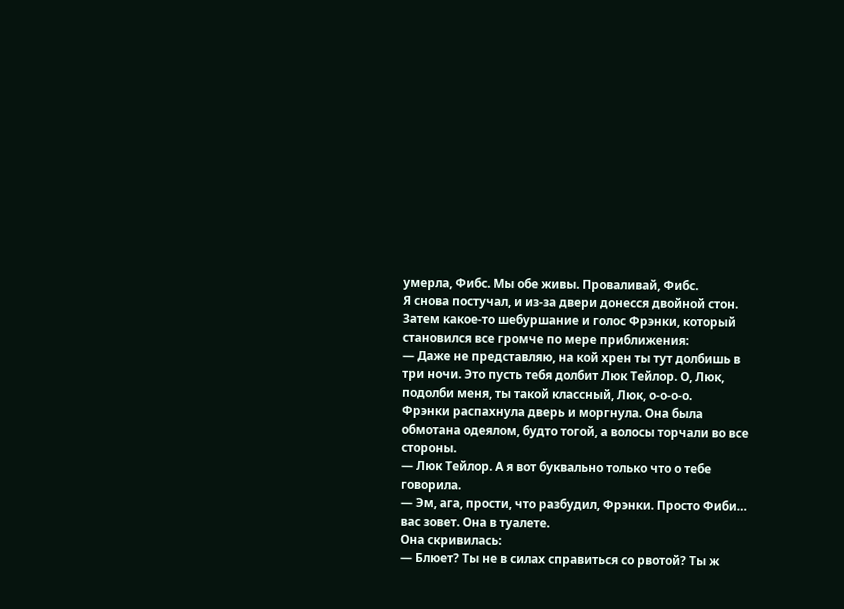умерла, Фибс. Мы обе живы. Проваливай, Фибс.
Я снова постучал, и из-за двери донесся двойной стон. Затем какое-то шебуршание и голос Фрэнки, который становился все громче по мере приближения:
— Даже не представляю, на кой хрен ты тут долбишь в три ночи. Это пусть тебя долбит Люк Тейлор. О, Люк, подолби меня, ты такой классный, Люк, о-о-о-о.
Фрэнки распахнула дверь и моргнула. Она была обмотана одеялом, будто тогой, а волосы торчали во все стороны.
— Люк Тейлор. А я вот буквально только что о тебе говорила.
— Эм, ага, прости, что разбудил, Фрэнки. Просто Фиби… вас зовет. Она в туалете.
Она скривилась:
— Блюет? Ты не в силах справиться со рвотой? Ты ж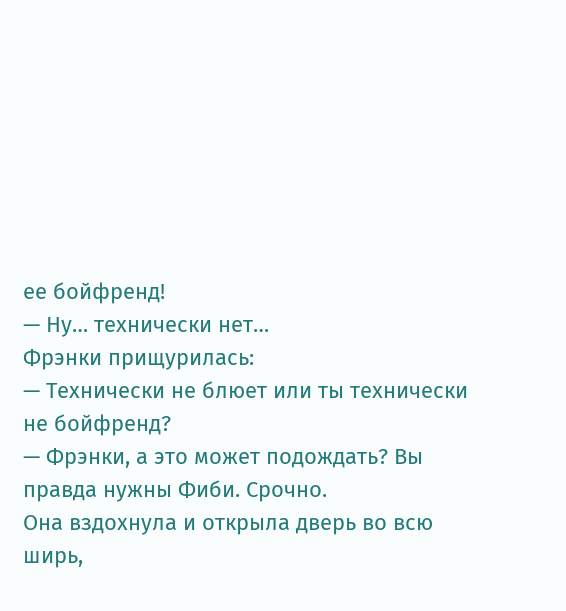ее бойфренд!
— Ну… технически нет…
Фрэнки прищурилась:
— Технически не блюет или ты технически не бойфренд?
— Фрэнки, а это может подождать? Вы правда нужны Фиби. Срочно.
Она вздохнула и открыла дверь во всю ширь,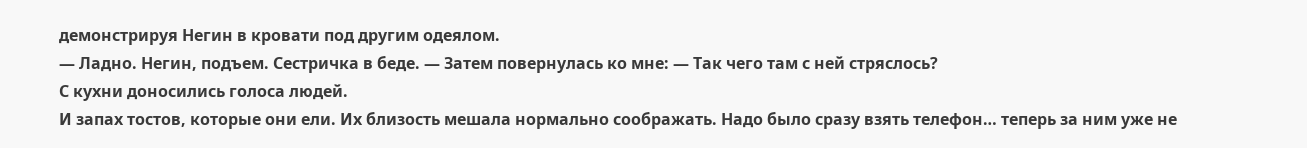демонстрируя Негин в кровати под другим одеялом.
— Ладно. Негин, подъем. Сестричка в беде. — Затем повернулась ко мне: — Так чего там с ней стряслось?
С кухни доносились голоса людей.
И запах тостов, которые они ели. Их близость мешала нормально соображать. Надо было сразу взять телефон… теперь за ним уже не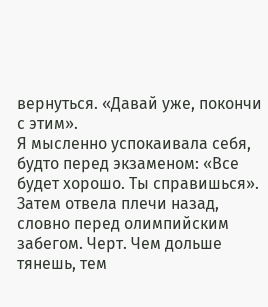вернуться. «Давай уже, покончи с этим».
Я мысленно успокаивала себя, будто перед экзаменом: «Все будет хорошо. Ты справишься». Затем отвела плечи назад, словно перед олимпийским забегом. Черт. Чем дольше тянешь, тем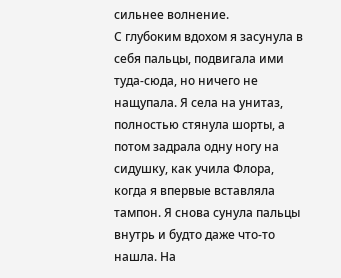сильнее волнение.
С глубоким вдохом я засунула в себя пальцы, подвигала ими туда-сюда, но ничего не нащупала. Я села на унитаз, полностью стянула шорты, а потом задрала одну ногу на сидушку, как учила Флора, когда я впервые вставляла тампон. Я снова сунула пальцы внутрь и будто даже что-то нашла. На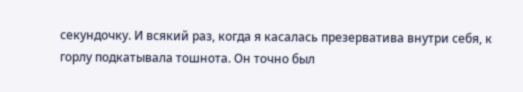секундочку. И всякий раз, когда я касалась презерватива внутри себя, к горлу подкатывала тошнота. Он точно был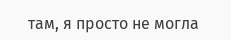там, я просто не могла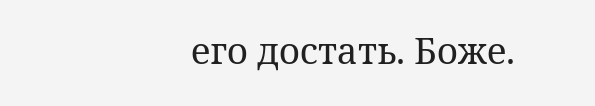его достать. Боже.